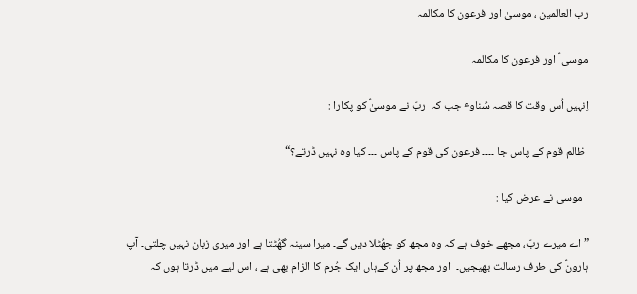رب العالمین ، موسیٰ اور فرعون کا مکالمہ

موسی ؑ اور فرعون کا مکالمہ

اِنہیں اُس وقت کا قصہ سُناوٴ جب کہ  ربّ نے موسیٰؑ کو پکارا :

 ظالم قوم کے پاس جا ۔۔۔۔ فرعون کی قوم کے پاس ۔۔۔ کیا وہ نہیں ڈرتے؟“

  موسی نے عرض کیا :

” اے میرے ربّ، مجھے خوف ہے کہ وہ مجھ کو جھُٹلا دیں گے۔ میرا سینہ گھُٹتا ہے اور میری زبان نہیں چلتی۔ آپ ہارونؑ کی طرف رسالت بھیجیں۔  اور مجھ پر اُن کےہاں ایک جُرم کا الزام بھی ہے ، اس لیے میں ڈرتا ہوں کہ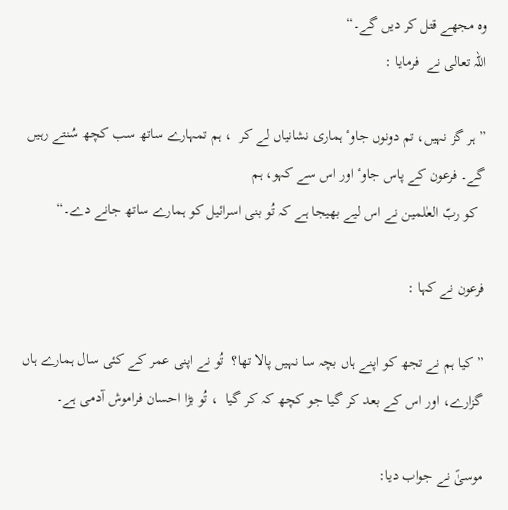وہ مجھے قتل کر دیں گے۔“
اللہ تعالی نے  فرمایا :

” ہر گز نہیں، تم دونوں جاوٴ ہماری نشانیاں لے کر  ، ہم تمہارے ساتھ سب کچھ سُنتے رہیں گے۔ فرعون کے پاس جاوٴ اور اس سے کہو، ہم
  کو ربّ العٰلمین نے اس لیے بھیجا ہے کہ تُو بنی اسرائیل کو ہمارے ساتھ جانے دے۔“

فرعون نے کہا :

” کیا ہم نے تجھ کو اپنے ہاں بچہ سا نہیں پالا تھا؟  تُو نے اپنی عمر کے کئی سال ہمارے ہاں گزارے، اور اس کے بعد کر گیا جو کچھ کہ کر گیا  ، تُو بڑا احسان فراموش آدمی ہے۔

موسیٰؑ نے جواب دیا: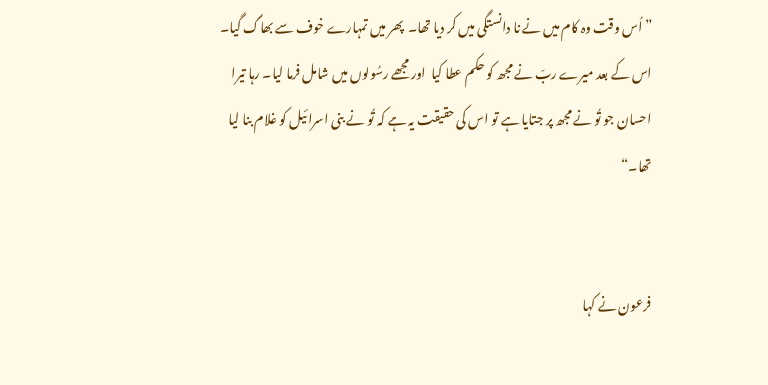” اُس وقت وہ کام میں نے نا دانستگی میں کر دیا تھا۔  پھر میں تمہارے خوف سے بھاگ گیا۔ اس کے بعد میرے ربّ نے مجھ کو حکم عطا کیا  اور مجھے رسُولوں میں شامل فرما لیا۔ رہا تیرا احسان جو تُو نے مجھ پر جتایا ہے تو اس کی حقیقت یہ ہے کہ تُو نے بنی اسرائیل کو غلام بنا لیا تھا۔“


فرعون نے کہا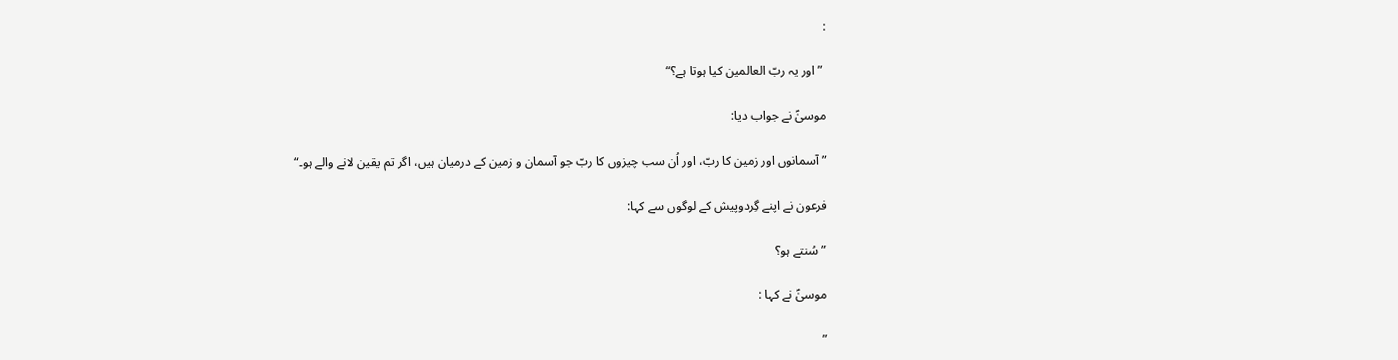:

 ” اور یہ ربّ العالمین کیا ہوتا ہے؟“

موسیٰؑ نے جواب دیا:

” آسمانوں اور زمین کا ربّ، اور اُن سب چیزوں کا ربّ جو آسمان و زمین کے درمیان ہیں، اگر تم یقین لانے والے ہو۔“

فرعون نے اپنے گِردوپیش کے لوگوں سے کہا:

” سُنتے ہو؟

موسیٰؑ نے کہا :

”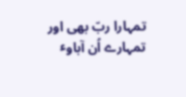تمہارا ربّ بھی اور تمہارے اُن آباوٴ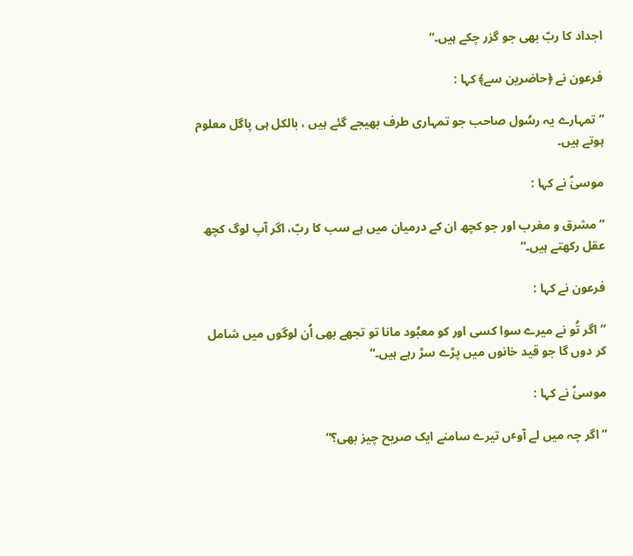اجداد کا ربّ بھی جو گزر چکے ہیں۔“

فرعون نے ﴿حاضرین سے﴾ کہا :

” تمہارے یہ رسُول صاحب جو تمہاری طرف بھیجے گئے ہیں ، بالکل ہی پاگل معلوم ہوتے ہیں۔

موسیٰؑ نے کہا :

”مشرق و مغرب اور جو کچھ ان کے درمیان میں ہے سب کا ربّ، اگر آپ لوگ کچھ عقل رکھتے ہیں۔“

فرعون نے کہا :

” اگر تُو نے میرے سوا کسی اور کو معبُود مانا تو تجھے بھی اُن لوگوں میں شامل کر دوں گا جو قید خانوں میں پڑے سڑ رہے ہیں۔“

موسیٰؑ نے کہا :

”اگر چہ میں لے آوٴں تیرے سامنے ایک صریح چیز بھی؟“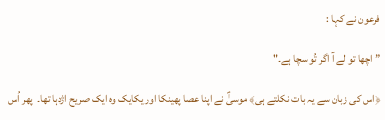فرعون نے کہا :

” اچھا تو لے آ اگر تُو سچا ہے۔"

﴿اس کی زبان سے یہ بات نکلتے ہی﴾ موسیٰؑ نے اپنا عصا پھینکا اور یکایک وہ ایک صریح اژدہا تھا۔  پھر اُس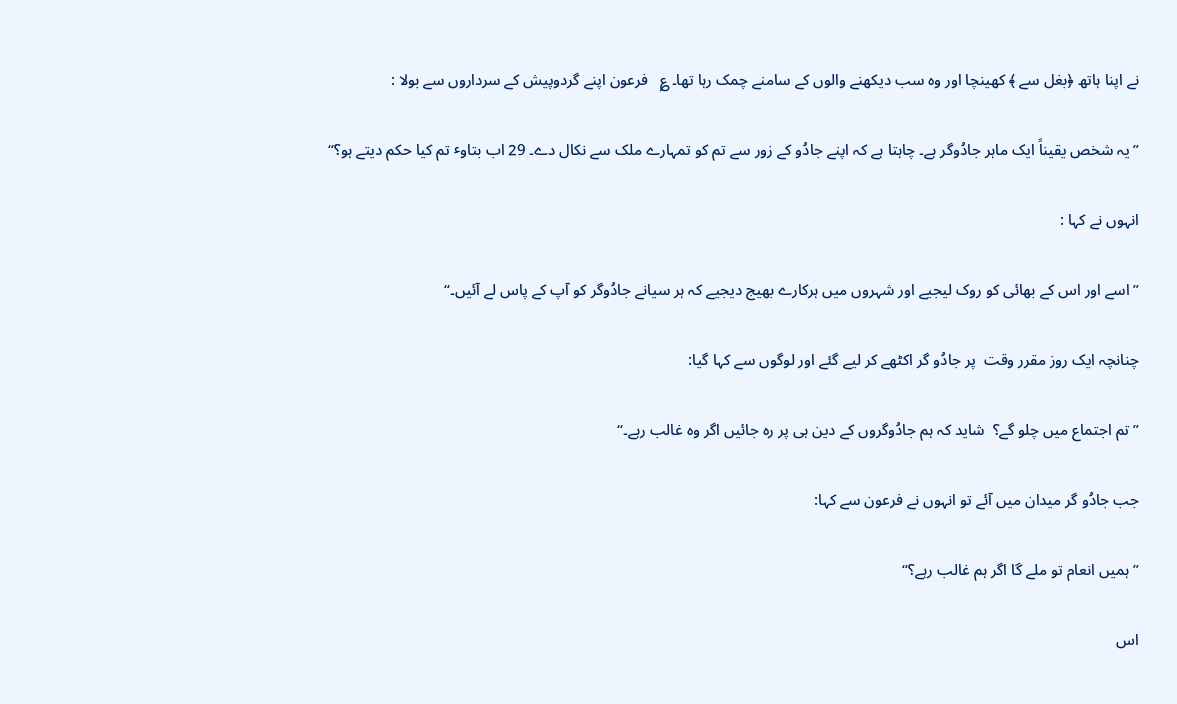نے اپنا ہاتھ ﴿بغل سے ﴾ کھینچا اور وہ سب دیکھنے والوں کے سامنے چمک رہا تھا۔ ؏   فرعون اپنے گردوپیش کے سرداروں سے بولا :

” یہ شخص یقیناً ایک ماہر جادُوگر ہے۔ چاہتا ہے کہ اپنے جادُو کے زور سے تم کو تمہارے ملک سے نکال دے۔ 29 اب بتاوٴ تم کیا حکم دیتے ہو؟“

انہوں نے کہا :

” اسے اور اس کے بھائی کو روک لیجیے اور شہروں میں ہرکارے بھیج دیجیے کہ ہر سیانے جادُوگر کو آپ کے پاس لے آئیں۔“

چنانچہ ایک روز مقرر وقت  پر جادُو گر اکٹھے کر لیے گئے اور لوگوں سے کہا گیا:

” تم اجتماع میں چلو گے؟  شاید کہ ہم جادُوگروں کے دین ہی پر رہ جائیں اگر وہ غالب رہے۔“

جب جادُو گر میدان میں آئے تو انہوں نے فرعون سے کہا:

”ہمیں انعام تو ملے گا اگر ہم غالب رہے؟“

اس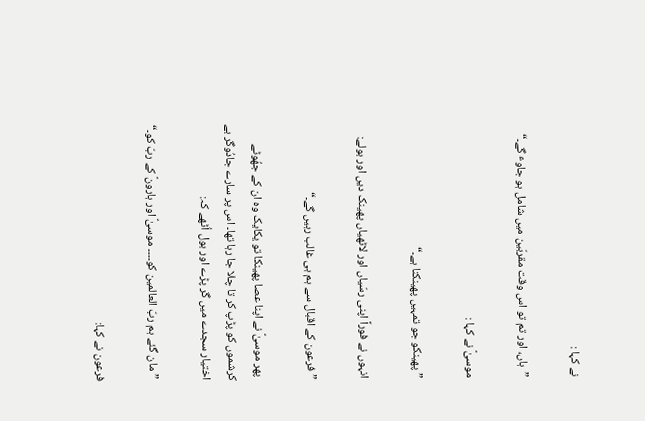نے کہا :

”ہاں، اور تم تو اس وقت مقربّین میں شامل ہو جاوٴ گے۔“

موسیٰؑ نے کہا :

” پھینکو جو تمہیں پھینکنا ہے۔“

انہوں نے فوراً اپنی رسّیاں اور لاٹھیاں پھینک دیں اور بولے:

” فرعون کے اقبال سے ہم ہی غالب رہیں گے۔“

 پھر موسیٰؑ نے اپنا عصا پھینکا تو یکایک وہ ان کے جھُوٹے کرشموں کو پڑپ کر تا چلا جا رہا تھا۔ اس پر سارے جادُوگر بے اختیار سجدے میں گر پڑے اور بول اُٹھے کہ:

 ”مان گئے ہم ربّ العالمین کو۔۔۔۔ موسیٰؑ اور ہارونؑ کے ربّ کو۔“

فرعون نے کہا: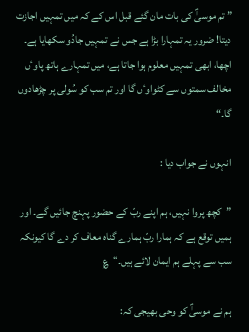” تم موسیٰؑ کی بات مان گئے قبل اس کے کہ میں تمہیں اجازت دیتا! ضرور یہ تمہارا بڑا ہے جس نے تمہیں جادُو سکھایا ہے۔  اچھا، ابھی تمہیں معلوم ہوا جاتا ہے، میں تمہارے ہاتھ پاوٴں مخالف سمتوں سے کٹواوٴں گا اور تم سب کو سُولی پر چڑھادوں گا۔“

انہوں نے جواب دیا :

”کچھ پروا نہیں، ہم اپنے ربّ کے حضور پہنچ جائیں گے۔ اور ہمیں توقع ہے کہ ہمارا ربّ ہمارے گناہ معاف کر دے گا کیونکہ سب سے پہلے ہم ایمان لائے ہیں۔“  ؏

ہم نے موسیٰؑ کو وحی بھیجی کہ: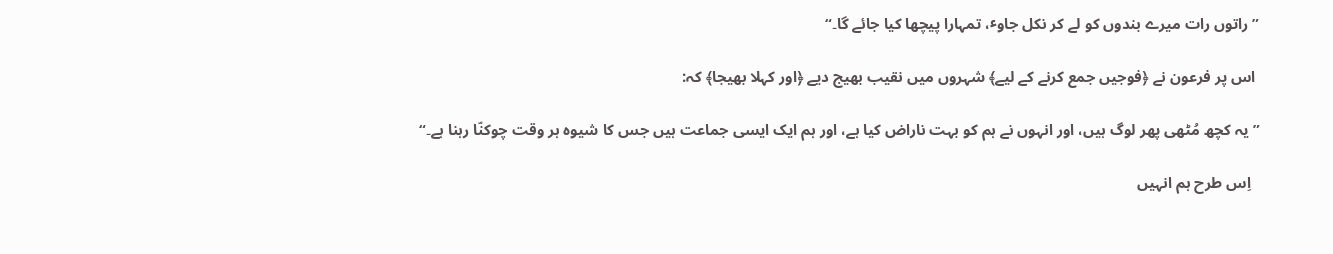” راتوں رات میرے بندوں کو لے کر نکل جاوٴ، تمہارا پیچھا کیا جائے گا۔“

 اس پر فرعون نے ﴿فوجیں جمع کرنے کے لیے﴾ شہروں میں نقیب بھیج دیے ﴿اور کہلا بھیجا﴾ کہ:

” یہ کچھ مُٹھی پھر لوگ ہیں، اور انہوں نے ہم کو بہت ناراض کیا ہے، اور ہم ایک ایسی جماعت ہیں جس کا شیوہ ہر وقت چوکنّا رہنا ہے۔“

  اِس طرح ہم انہیں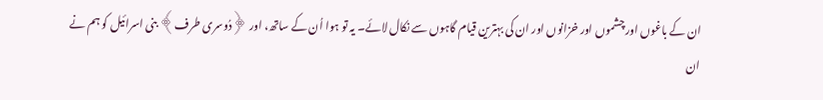ان کے باغوں اور چشموں اور خزانوں اور ان کی بہترین قیام گاہوں سے نکال لائے۔ یہ تو ہوا اُن کے ساتھ، اور ﴿دُوسری طرف﴾ بنی اسرائیل کو ہم نے ان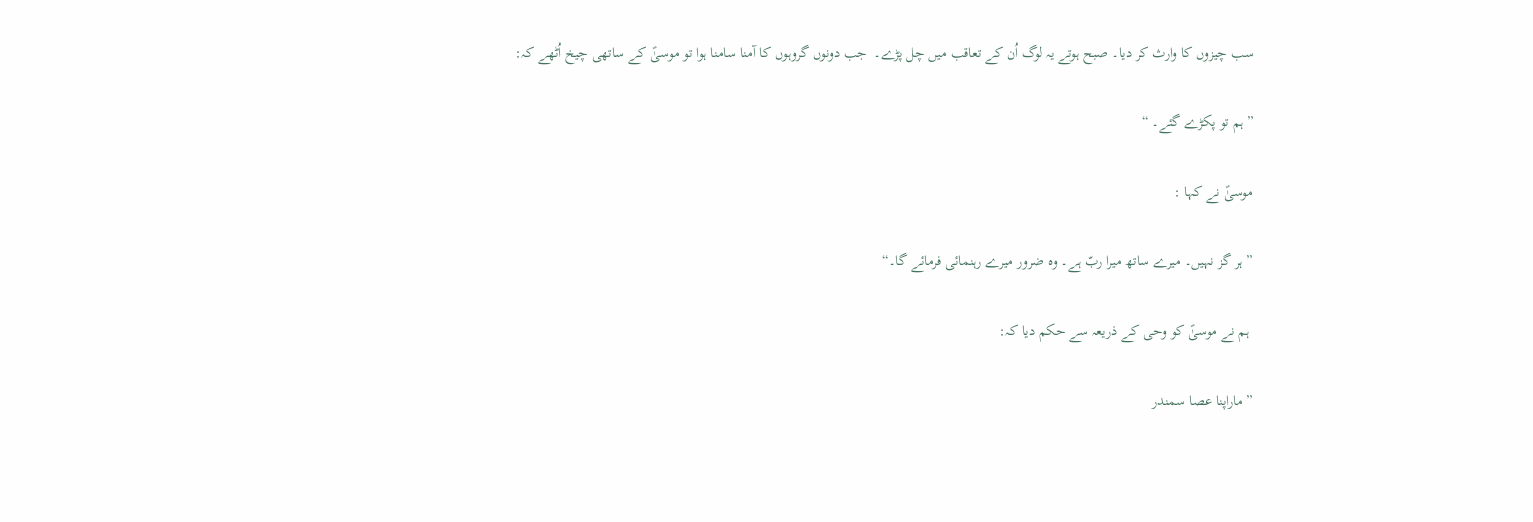سب چیزوں کا وارث کر دیا۔ صبح ہوتے یہ لوگ اُن کے تعاقب میں چل پڑے۔  جب دونوں گروہوں کا آمنا سامنا ہوا تو موسیٰؑ کے ساتھی چیخ اُٹھے کہ:

” ہم تو پکڑے گئے۔ “

موسیٰؑ نے کہا :

” ہر گز نہیں۔ میرے ساتھ میرا ربّ ہے۔ وہ ضرور میرے رہنمائی فرمائے گا۔“

 ہم نے موسیٰؑ کو وحی کے ذریعہ سے حکم دیا کہ:

” ماراپنا عصا سمندر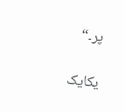پر۔“

یکایک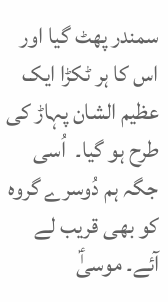سمندر پھٹ گیا اور اس کا ہر ٹکڑا ایک عظیم الشان پہاڑ کی طرح ہو گیا۔  اُسی جگہ ہم دُوسرے گروہ کو بھی قریب لے آئے۔ موسیٰؑ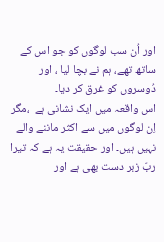اور اُن سب لوگوں کو جو اس کے ساتھ تھے، ہم نے بچا لیا ، اور دُوسروں کو غرق کر دیا۔
اس واقعہ میں ایک نشانی ہے  ،مگر اِن لوگوں میں سے اکثر ماننے والے نہیں ہیں۔ اور حقیقت یہ ہے کہ تیرا ربّ زبر دست بھی ہے اور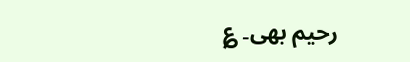رحیم بھی۔ ؏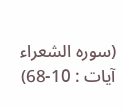(سورہ الشعراء آیات : 10-68)